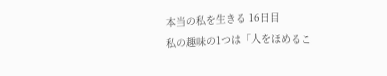本当の私を生きる 16日目
私の趣味の1つは「人をほめるこ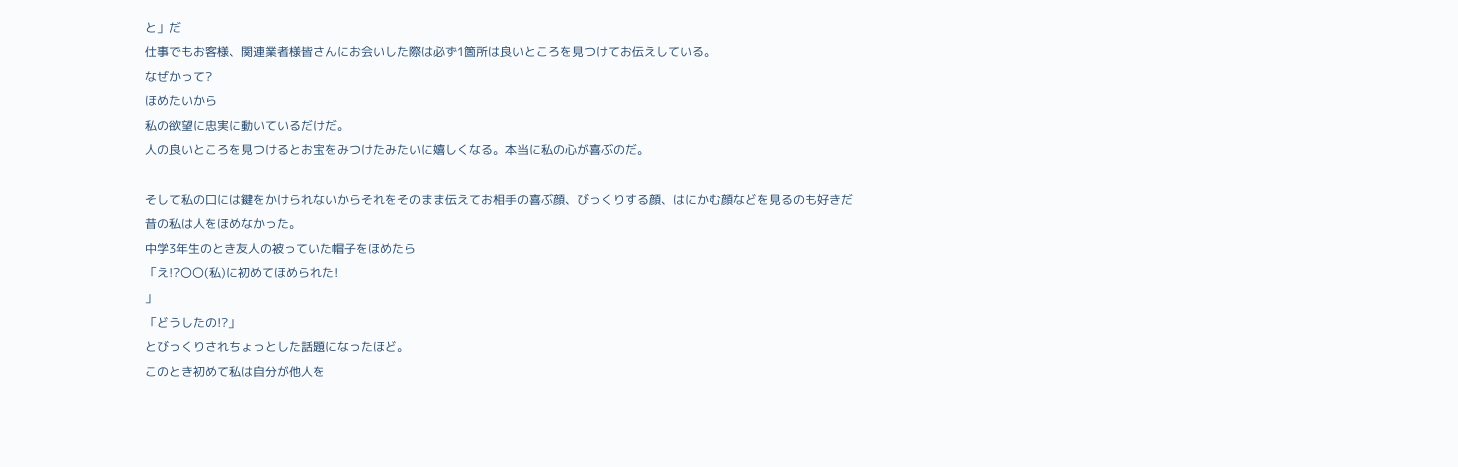と」だ
仕事でもお客様、関連業者様皆さんにお会いした際は必ず1箇所は良いところを見つけてお伝えしている。
なぜかって?
ほめたいから
私の欲望に忠実に動いているだけだ。
人の良いところを見つけるとお宝をみつけたみたいに嬉しくなる。本当に私の心が喜ぶのだ。

そして私の口には鍵をかけられないからそれをそのまま伝えてお相手の喜ぶ顔、びっくりする顔、はにかむ顔などを見るのも好きだ
昔の私は人をほめなかった。
中学3年生のとき友人の被っていた帽子をほめたら
「え!?〇〇(私)に初めてほめられた!
」
「どうしたの!?」
とびっくりされちょっとした話題になったほど。
このとき初めて私は自分が他人を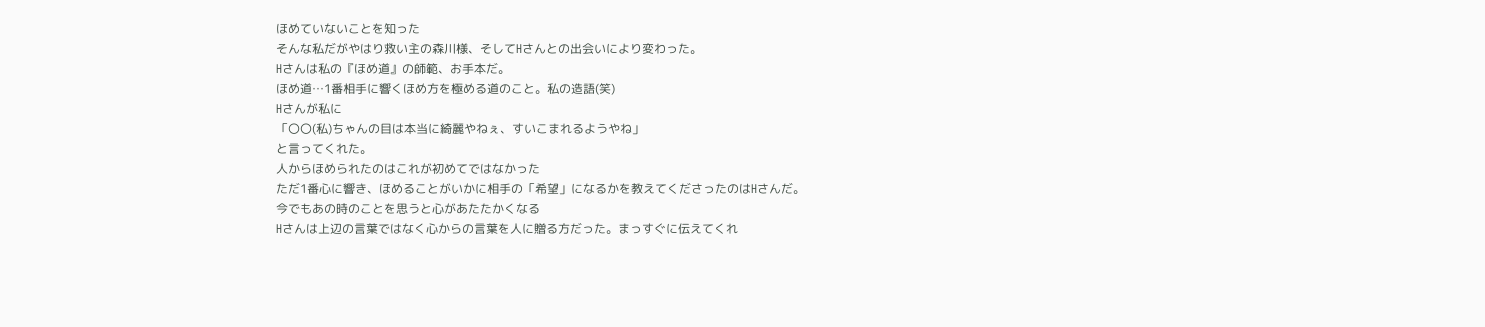ほめていないことを知った
そんな私だがやはり救い主の森川様、そしてHさんとの出会いにより変わった。
Hさんは私の『ほめ道』の師範、お手本だ。
ほめ道…1番相手に響くほめ方を極める道のこと。私の造語(笑)
Hさんが私に
「〇〇(私)ちゃんの目は本当に綺麗やねぇ、すいこまれるようやね」
と言ってくれた。
人からほめられたのはこれが初めてではなかった
ただ1番心に響き、ほめることがいかに相手の「希望」になるかを教えてくださったのはHさんだ。
今でもあの時のことを思うと心があたたかくなる
Hさんは上辺の言葉ではなく心からの言葉を人に贈る方だった。まっすぐに伝えてくれ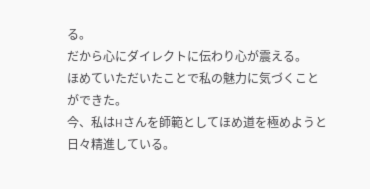る。
だから心にダイレクトに伝わり心が震える。
ほめていただいたことで私の魅力に気づくことができた。
今、私はHさんを師範としてほめ道を極めようと日々精進している。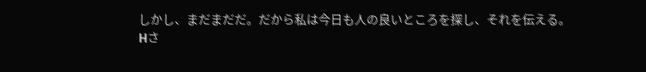しかし、まだまだだ。だから私は今日も人の良いところを探し、それを伝える。
Hさ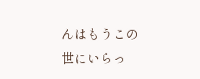んはもうこの世にいらっ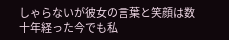しゃらないが彼女の言葉と笑顔は数十年経った今でも私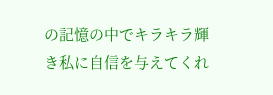の記憶の中でキラキラ輝き私に自信を与えてくれ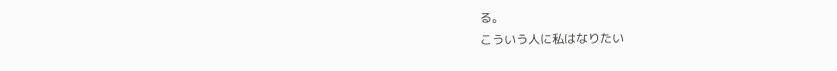る。
こういう人に私はなりたい